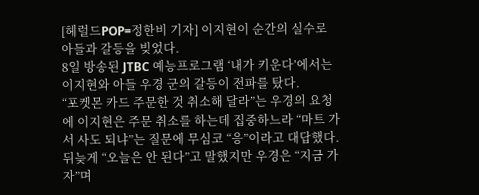[헤럴드POP=정한비 기자] 이지현이 순간의 실수로 아들과 갈등을 빚었다.
8일 방송된 JTBC 예능프로그램 ‘내가 키운다’에서는 이지현와 아들 우경 군의 갈등이 전파를 탔다.
“포켓몬 카드 주문한 것 취소해 달라”는 우경의 요청에 이지현은 주문 취소를 하는데 집중하느라 “마트 가서 사도 되냐”는 질문에 무심코 “응”이라고 대답했다. 뒤늦게 “오늘은 안 된다”고 말했지만 우경은 “지금 가자”며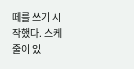떼를 쓰기 시작했다. 스케줄이 있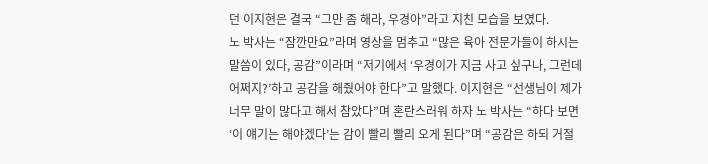던 이지현은 결국 “그만 좀 해라, 우경아”라고 지친 모습을 보였다.
노 박사는 “잠깐만요”라며 영상을 멈추고 “많은 육아 전문가들이 하시는 말씀이 있다, 공감”이라며 “저기에서 ‘우경이가 지금 사고 싶구나, 그런데 어쩌지?’하고 공감을 해줬어야 한다”고 말했다. 이지현은 “선생님이 제가 너무 말이 많다고 해서 참았다”며 혼란스러워 하자 노 박사는 “하다 보면 ‘이 얘기는 해야겠다’는 감이 빨리 빨리 오게 된다”며 “공감은 하되 거절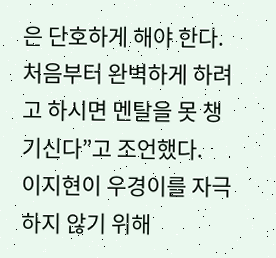은 단호하게 해야 한다. 처음부터 완벽하게 하려고 하시면 멘탈을 못 챙기신다”고 조언했다.
이지현이 우경이를 자극하지 않기 위해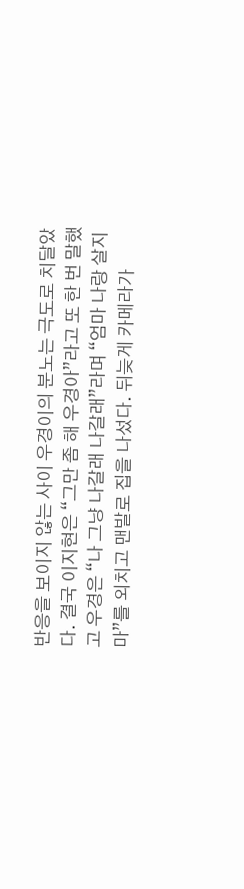반응을 보이지 않는 사이 우경이의 분노는 극도로 치달았다. 결국 이지현은 “그만 좀 해 우경아”라고 또 한 번 말했고 우경은 “나 그냥 나갈래 나갈래”라며 “엄마 나랑 살지 마”를 외치고 맨발로 집을 나섰다. 뒤늦게 카메라가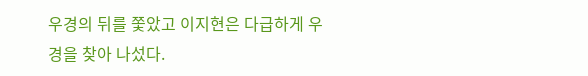우경의 뒤를 쫓았고 이지현은 다급하게 우경을 찾아 나섰다.